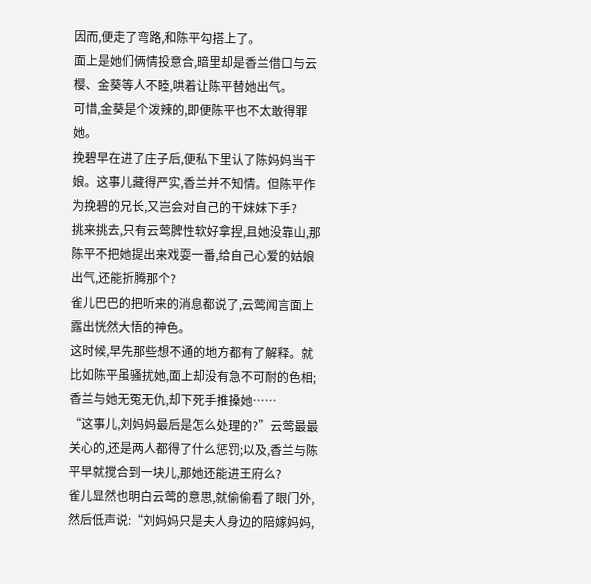因而,便走了弯路,和陈平勾搭上了。
面上是她们俩情投意合,暗里却是香兰借口与云樱、金葵等人不睦,哄着让陈平替她出气。
可惜,金葵是个泼辣的,即便陈平也不太敢得罪她。
挽碧早在进了庄子后,便私下里认了陈妈妈当干娘。这事儿藏得严实,香兰并不知情。但陈平作为挽碧的兄长,又岂会对自己的干妹妹下手?
挑来挑去,只有云莺脾性软好拿捏,且她没靠山,那陈平不把她提出来戏耍一番,给自己心爱的姑娘出气,还能折腾那个?
雀儿巴巴的把听来的消息都说了,云莺闻言面上露出恍然大悟的神色。
这时候,早先那些想不通的地方都有了解释。就比如陈平虽骚扰她,面上却没有急不可耐的色相;香兰与她无冤无仇,却下死手推搡她……
“这事儿,刘妈妈最后是怎么处理的?”云莺最最关心的,还是两人都得了什么惩罚;以及,香兰与陈平早就搅合到一块儿,那她还能进王府么?
雀儿显然也明白云莺的意思,就偷偷看了眼门外,然后低声说:“刘妈妈只是夫人身边的陪嫁妈妈,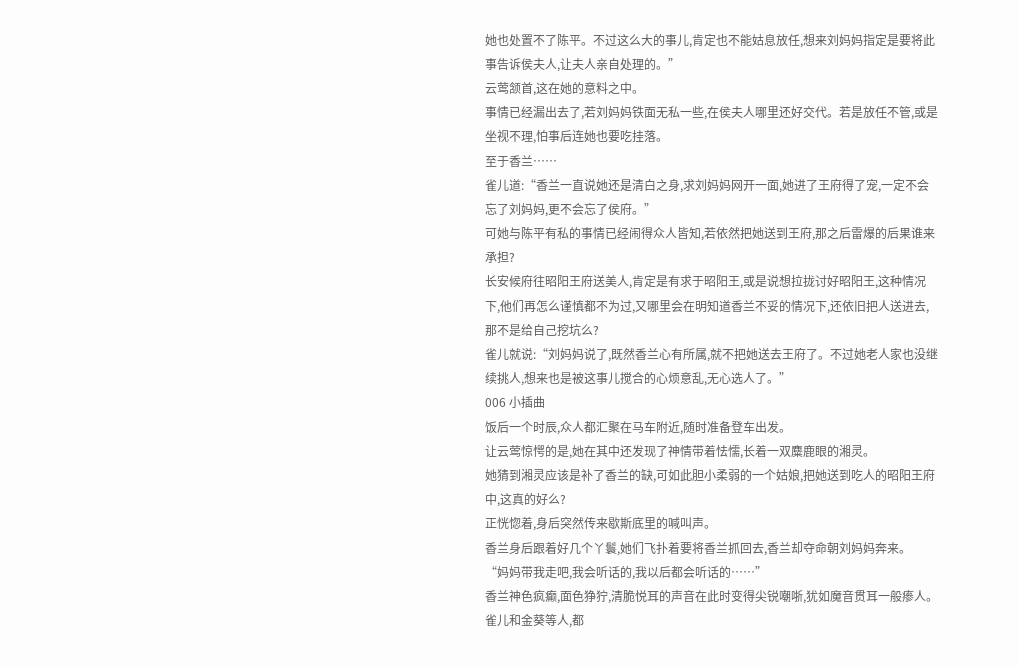她也处置不了陈平。不过这么大的事儿,肯定也不能姑息放任,想来刘妈妈指定是要将此事告诉侯夫人,让夫人亲自处理的。”
云莺颔首,这在她的意料之中。
事情已经漏出去了,若刘妈妈铁面无私一些,在侯夫人哪里还好交代。若是放任不管,或是坐视不理,怕事后连她也要吃挂落。
至于香兰……
雀儿道:“香兰一直说她还是清白之身,求刘妈妈网开一面,她进了王府得了宠,一定不会忘了刘妈妈,更不会忘了侯府。”
可她与陈平有私的事情已经闹得众人皆知,若依然把她送到王府,那之后雷爆的后果谁来承担?
长安候府往昭阳王府送美人,肯定是有求于昭阳王,或是说想拉拢讨好昭阳王,这种情况下,他们再怎么谨慎都不为过,又哪里会在明知道香兰不妥的情况下,还依旧把人送进去,那不是给自己挖坑么?
雀儿就说:“刘妈妈说了,既然香兰心有所属,就不把她送去王府了。不过她老人家也没继续挑人,想来也是被这事儿搅合的心烦意乱,无心选人了。”
006 小插曲
饭后一个时辰,众人都汇聚在马车附近,随时准备登车出发。
让云莺惊愕的是,她在其中还发现了神情带着怯懦,长着一双麋鹿眼的湘灵。
她猜到湘灵应该是补了香兰的缺,可如此胆小柔弱的一个姑娘,把她送到吃人的昭阳王府中,这真的好么?
正恍惚着,身后突然传来歇斯底里的喊叫声。
香兰身后跟着好几个丫鬟,她们飞扑着要将香兰抓回去,香兰却夺命朝刘妈妈奔来。
“妈妈带我走吧,我会听话的,我以后都会听话的……”
香兰神色疯癫,面色狰狞,清脆悦耳的声音在此时变得尖锐嘲哳,犹如魔音贯耳一般瘆人。
雀儿和金葵等人,都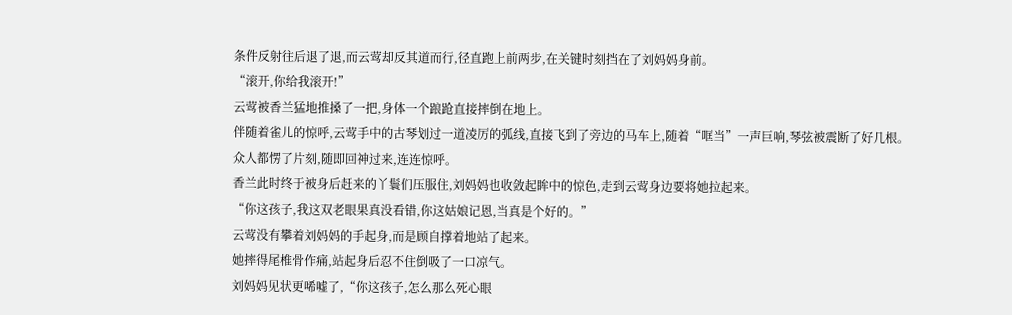条件反射往后退了退,而云莺却反其道而行,径直跑上前两步,在关键时刻挡在了刘妈妈身前。
“滚开,你给我滚开!”
云莺被香兰猛地推搡了一把,身体一个踉跄直接摔倒在地上。
伴随着雀儿的惊呼,云莺手中的古琴划过一道凌厉的弧线,直接飞到了旁边的马车上,随着“哐当”一声巨响,琴弦被震断了好几根。
众人都愣了片刻,随即回神过来,连连惊呼。
香兰此时终于被身后赶来的丫鬟们压服住,刘妈妈也收敛起眸中的惊色,走到云莺身边要将她拉起来。
“你这孩子,我这双老眼果真没看错,你这姑娘记恩,当真是个好的。”
云莺没有攀着刘妈妈的手起身,而是顾自撑着地站了起来。
她摔得尾椎骨作痛,站起身后忍不住倒吸了一口凉气。
刘妈妈见状更唏嘘了,“你这孩子,怎么那么死心眼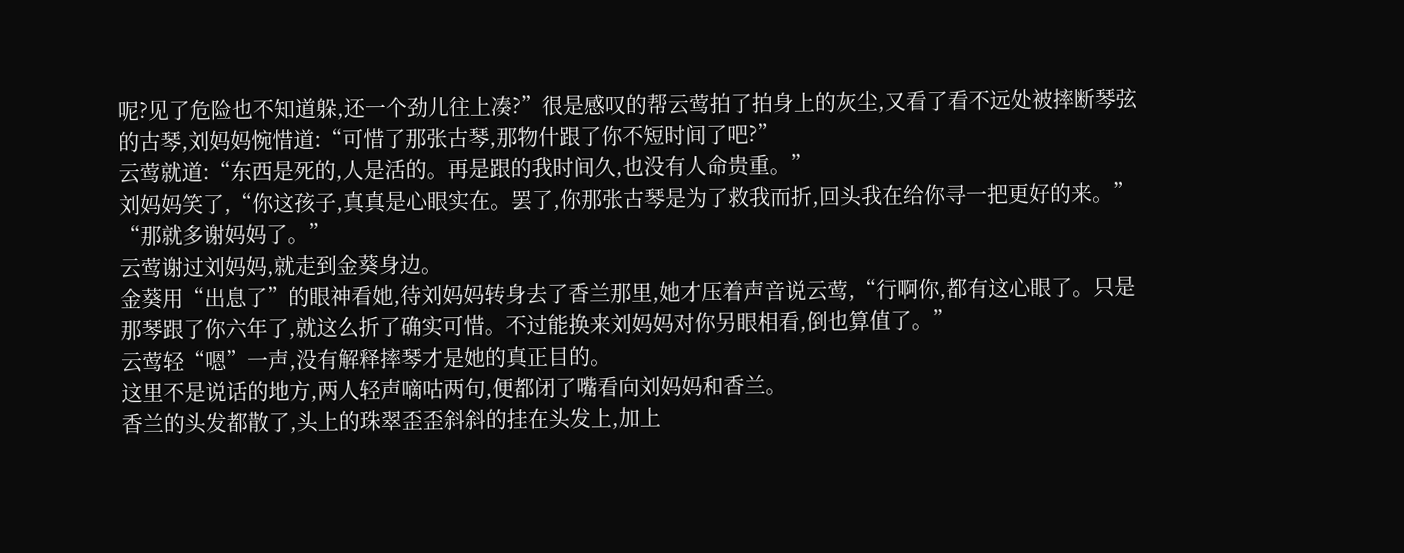呢?见了危险也不知道躲,还一个劲儿往上凑?”很是感叹的帮云莺拍了拍身上的灰尘,又看了看不远处被摔断琴弦的古琴,刘妈妈惋惜道:“可惜了那张古琴,那物什跟了你不短时间了吧?”
云莺就道:“东西是死的,人是活的。再是跟的我时间久,也没有人命贵重。”
刘妈妈笑了,“你这孩子,真真是心眼实在。罢了,你那张古琴是为了救我而折,回头我在给你寻一把更好的来。”
“那就多谢妈妈了。”
云莺谢过刘妈妈,就走到金葵身边。
金葵用“出息了”的眼神看她,待刘妈妈转身去了香兰那里,她才压着声音说云莺,“行啊你,都有这心眼了。只是那琴跟了你六年了,就这么折了确实可惜。不过能换来刘妈妈对你另眼相看,倒也算值了。”
云莺轻“嗯”一声,没有解释摔琴才是她的真正目的。
这里不是说话的地方,两人轻声嘀咕两句,便都闭了嘴看向刘妈妈和香兰。
香兰的头发都散了,头上的珠翠歪歪斜斜的挂在头发上,加上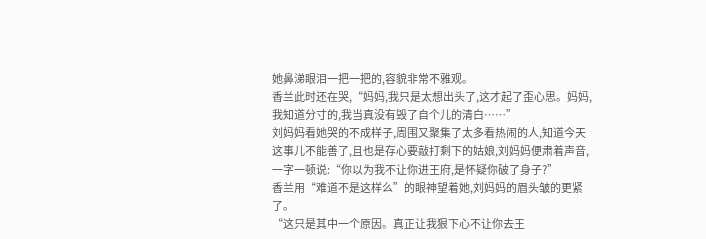她鼻涕眼泪一把一把的,容貌非常不雅观。
香兰此时还在哭,“妈妈,我只是太想出头了,这才起了歪心思。妈妈,我知道分寸的,我当真没有毁了自个儿的清白……”
刘妈妈看她哭的不成样子,周围又聚集了太多看热闹的人,知道今天这事儿不能善了,且也是存心要敲打剩下的姑娘,刘妈妈便肃着声音,一字一顿说:“你以为我不让你进王府,是怀疑你破了身子?”
香兰用“难道不是这样么”的眼神望着她,刘妈妈的眉头皱的更紧了。
“这只是其中一个原因。真正让我狠下心不让你去王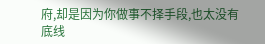府,却是因为你做事不择手段,也太没有底线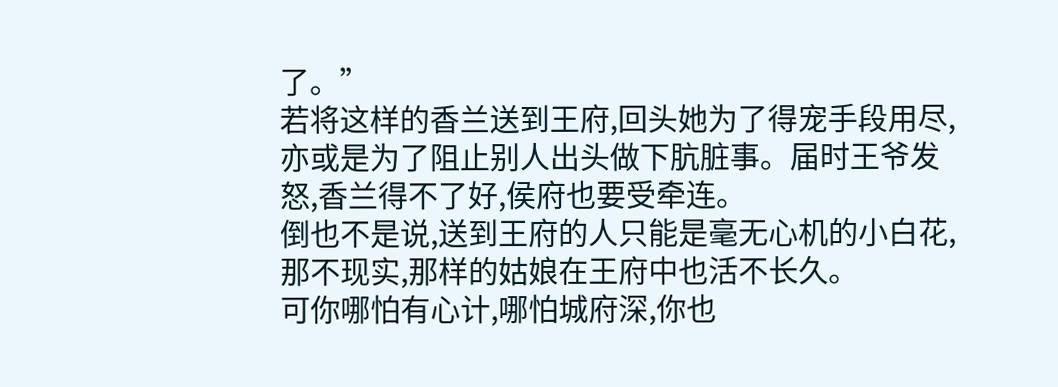了。”
若将这样的香兰送到王府,回头她为了得宠手段用尽,亦或是为了阻止别人出头做下肮脏事。届时王爷发怒,香兰得不了好,侯府也要受牵连。
倒也不是说,送到王府的人只能是毫无心机的小白花,那不现实,那样的姑娘在王府中也活不长久。
可你哪怕有心计,哪怕城府深,你也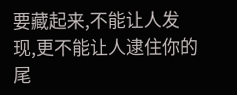要藏起来,不能让人发现,更不能让人逮住你的尾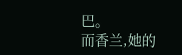巴。
而香兰,她的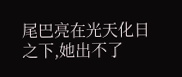尾巴亮在光天化日之下,她出不了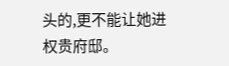头的,更不能让她进权贵府邸。